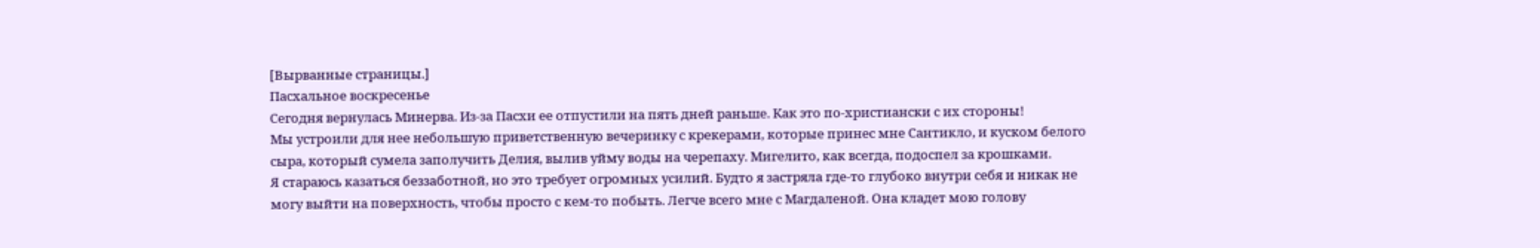[Вырванные страницы.]
Пасхальное воскресенье
Сегодня вернулась Минерва. Из-за Пасхи ее отпустили на пять дней раньше. Как это по-христиански с их стороны!
Мы устроили для нее небольшую приветственную вечеринку с крекерами, которые принес мне Сантикло, и куском белого сыра, который сумела заполучить Делия, вылив уйму воды на черепаху. Мигелито, как всегда, подоспел за крошками.
Я стараюсь казаться беззаботной, но это требует огромных усилий. Будто я застряла где-то глубоко внутри себя и никак не могу выйти на поверхность, чтобы просто с кем-то побыть. Легче всего мне с Магдаленой. Она кладет мою голову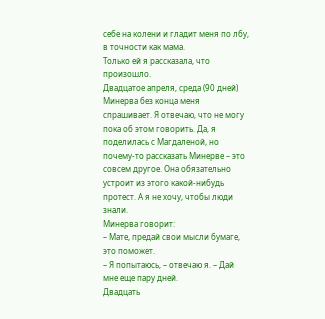себе на колени и гладит меня по лбу, в точности как мама.
Только ей я рассказала, что произошло.
Двадцатое апреля, среда (90 дней)
Минерва без конца меня спрашивает. Я отвечаю, что не могу пока об этом говорить. Да, я поделилась с Магдаленой, но почему-то рассказать Минерве – это совсем другое. Она обязательно устроит из этого какой-нибудь протест. А я не хочу, чтобы люди знали.
Минерва говорит:
– Мате, предай свои мысли бумаге, это поможет.
– Я попытаюсь, – отвечаю я. – Дай мне еще пару дней.
Двадцать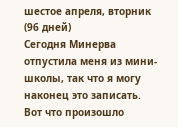шестое апреля, вторник (96 дней)
Сегодня Минерва отпустила меня из мини-школы, так что я могу наконец это записать.
Вот что произошло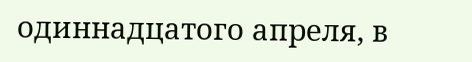одиннадцатого апреля, в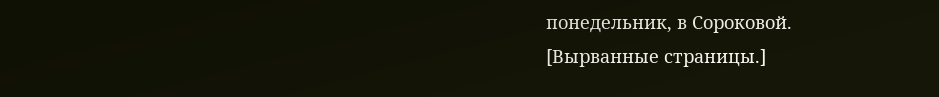понедельник, в Сороковой.
[Вырванные страницы.]